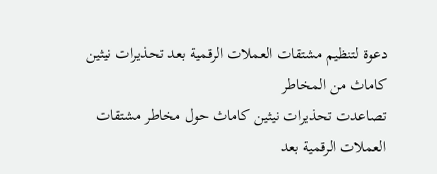دعوة لتنظيم مشتقات العملات الرقمية بعد تحذيرات نيثين كاماث من المخاطر
تصاعدت تحذيرات نيثين كاماث حول مخاطر مشتقات العملات الرقمية بعد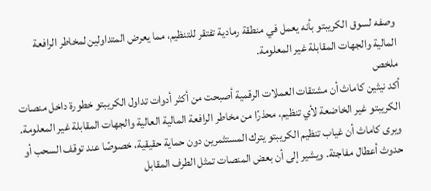وصفه لسوق الكريبتو بأنه يعمل في منطقة رمادية تفتقر للتنظيم، مما يعرض المتداولين لمخاطر الرافعة المالية والجهات المقابلة غير المعلومة.
ملخص
أكد نيثين كاماث أن مشتقات العملات الرقمية أصبحت من أكثر أدوات تداول الكريبتو خطورة داخل منصات الكريبتو غير الخاضعة لأي تنظيم، محذرًا من مخاطر الرافعة المالية العالية والجهات المقابلة غير المعلومة. ويرى كاماث أن غياب تنظيم الكريبتو يترك المستثمرين دون حماية حقيقية، خصوصًا عند توقف السحب أو حدوث أعطال مفاجئة. ويشير إلى أن بعض المنصات تمثل الطرف المقابل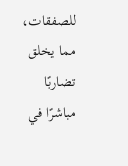للصفقات، مما يخلق تضاربًا مباشرًا في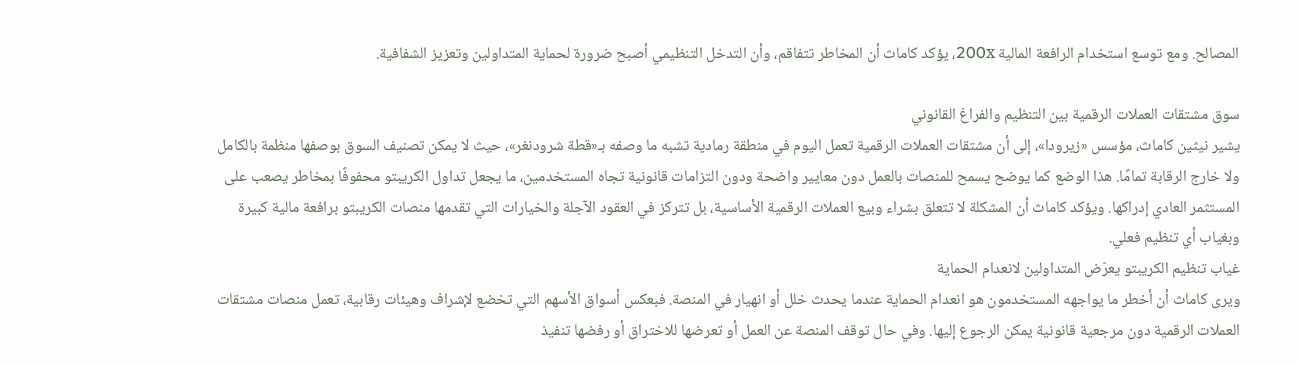المصالح. ومع توسع استخدام الرافعة المالية 200x، يؤكد كاماث أن المخاطر تتفاقم، وأن التدخل التنظيمي أصبح ضرورة لحماية المتداولين وتعزيز الشفافية.

سوق مشتقات العملات الرقمية بين التنظيم والفراغ القانوني
يشير نيثين كاماث، مؤسس «زيرودا»، إلى أن مشتقات العملات الرقمية تعمل اليوم في منطقة رمادية تشبه ما وصفه بـ«قطة شرودنغر»، حيث لا يمكن تصنيف السوق بوصفها منظمة بالكامل ولا خارج الرقابة تمامًا. هذا الوضع كما يوضح يسمح للمنصات بالعمل دون معايير واضحة ودون التزامات قانونية تجاه المستخدمين، ما يجعل تداول الكريبتو محفوفًا بمخاطر يصعب على المستثمر العادي إدراكها. ويؤكد كاماث أن المشكلة لا تتعلق بشراء وبيع العملات الرقمية الأساسية، بل تتركز في العقود الآجلة والخيارات التي تقدمها منصات الكريبتو برافعة مالية كبيرة وبغياب أي تنظيم فعلي.
غياب تنظيم الكريبتو يعرّض المتداولين لانعدام الحماية
ويرى كاماث أن أخطر ما يواجهه المستخدمون هو انعدام الحماية عندما يحدث خلل أو انهيار في المنصة. فبعكس أسواق الأسهم التي تخضع لإشراف وهيئات رقابية، تعمل منصات مشتقات العملات الرقمية دون مرجعية قانونية يمكن الرجوع إليها. وفي حال توقف المنصة عن العمل أو تعرضها للاختراق أو رفضها تنفيذ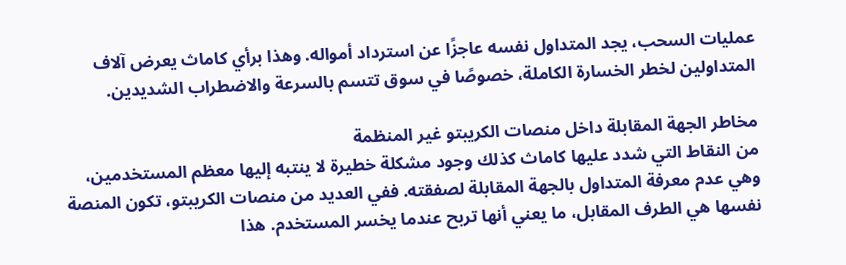عمليات السحب، يجد المتداول نفسه عاجزًا عن استرداد أمواله. وهذا برأي كاماث يعرض آلاف المتداولين لخطر الخسارة الكاملة، خصوصًا في سوق تتسم بالسرعة والاضطراب الشديدين.

مخاطر الجهة المقابلة داخل منصات الكريبتو غير المنظمة
من النقاط التي شدد عليها كاماث كذلك وجود مشكلة خطيرة لا ينتبه إليها معظم المستخدمين، وهي عدم معرفة المتداول بالجهة المقابلة لصفقته. ففي العديد من منصات الكريبتو، تكون المنصة نفسها هي الطرف المقابل، ما يعني أنها تربح عندما يخسر المستخدم. هذا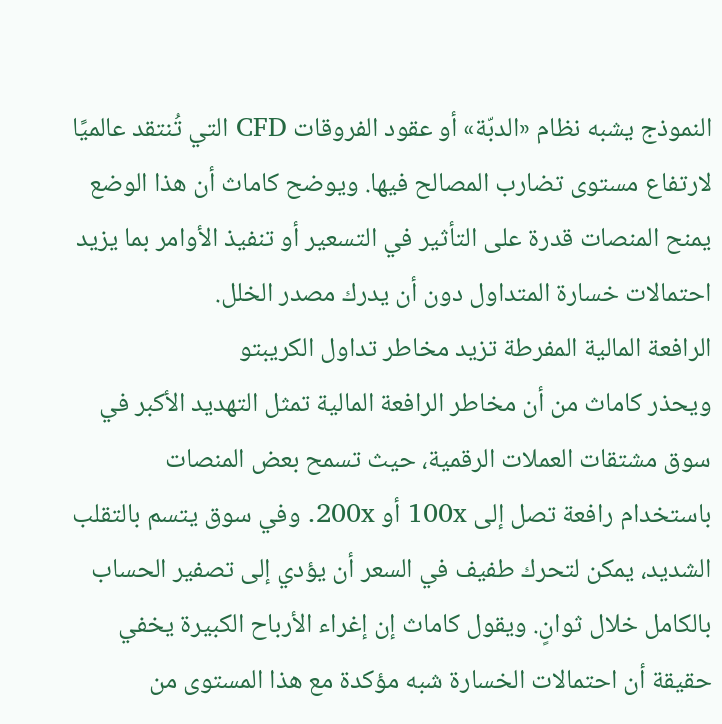النموذج يشبه نظام «الدبّة» أو عقود الفروقات CFD التي تُنتقد عالميًا لارتفاع مستوى تضارب المصالح فيها. ويوضح كاماث أن هذا الوضع يمنح المنصات قدرة على التأثير في التسعير أو تنفيذ الأوامر بما يزيد احتمالات خسارة المتداول دون أن يدرك مصدر الخلل.
الرافعة المالية المفرطة تزيد مخاطر تداول الكريبتو
ويحذر كاماث من أن مخاطر الرافعة المالية تمثل التهديد الأكبر في سوق مشتقات العملات الرقمية، حيث تسمح بعض المنصات باستخدام رافعة تصل إلى 100x أو 200x. وفي سوق يتسم بالتقلب الشديد، يمكن لتحرك طفيف في السعر أن يؤدي إلى تصفير الحساب بالكامل خلال ثوانٍ. ويقول كاماث إن إغراء الأرباح الكبيرة يخفي حقيقة أن احتمالات الخسارة شبه مؤكدة مع هذا المستوى من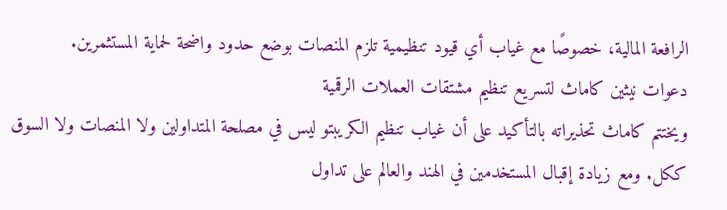الرافعة المالية، خصوصًا مع غياب أي قيود تنظيمية تلزم المنصات بوضع حدود واضحة لحماية المستثمرين.
دعوات نيثين كاماث لتسريع تنظيم مشتقات العملات الرقمية
ويختتم كاماث تحذيراته بالتأكيد على أن غياب تنظيم الكريبتو ليس في مصلحة المتداولين ولا المنصات ولا السوق ككل. ومع زيادة إقبال المستخدمين في الهند والعالم على تداول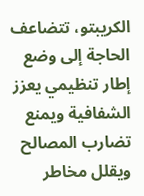الكريبتو، تتضاعف الحاجة إلى وضع إطار تنظيمي يعزز الشفافية ويمنع تضارب المصالح ويقلل مخاطر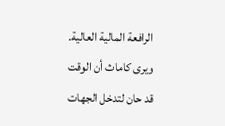الرافعة المالية العالية. ويرى كاماث أن الوقت قد حان لتدخل الجهات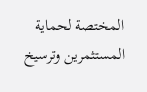المختصة لحماية المستثمرين وترسيخ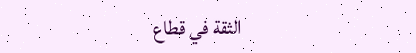الثقة في قطاع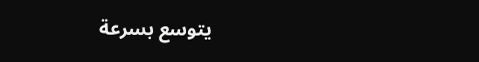يتوسع بسرعة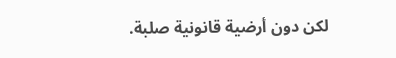لكن دون أرضية قانونية صلبة.